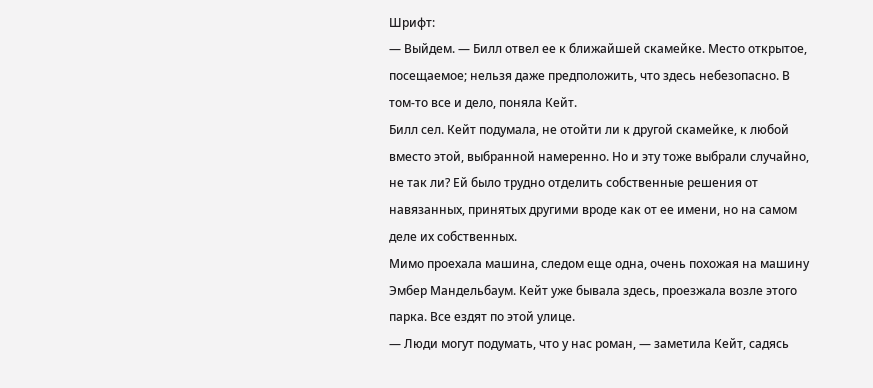Шрифт:
— Выйдем. — Билл отвел ее к ближайшей скамейке. Место открытое, посещаемое; нельзя даже предположить, что здесь небезопасно. В том-то все и дело, поняла Кейт.
Билл сел. Кейт подумала, не отойти ли к другой скамейке, к любой вместо этой, выбранной намеренно. Но и эту тоже выбрали случайно, не так ли? Ей было трудно отделить собственные решения от навязанных, принятых другими вроде как от ее имени, но на самом деле их собственных.
Мимо проехала машина, следом еще одна, очень похожая на машину Эмбер Мандельбаум. Кейт уже бывала здесь, проезжала возле этого парка. Все ездят по этой улице.
— Люди могут подумать, что у нас роман, — заметила Кейт, садясь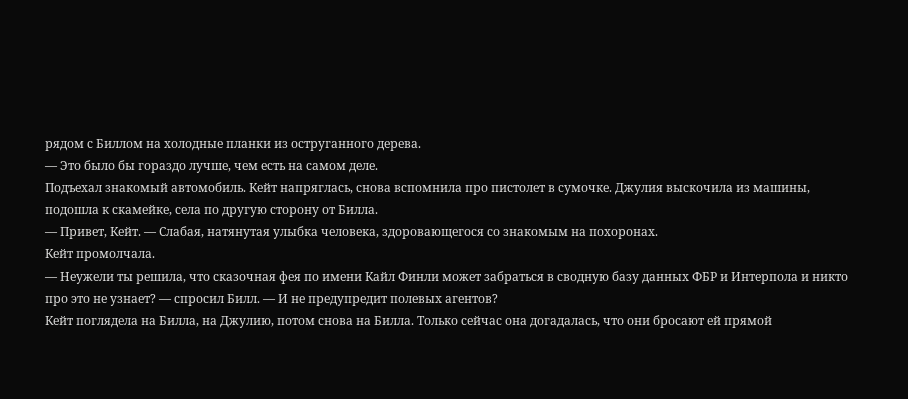рядом с Биллом на холодные планки из оструганного дерева.
— Это было бы гораздо лучше, чем есть на самом деле.
Подъехал знакомый автомобиль. Кейт напряглась, снова вспомнила про пистолет в сумочке. Джулия выскочила из машины, подошла к скамейке, села по другую сторону от Билла.
— Привет, Кейт. — Слабая, натянутая улыбка человека, здоровающегося со знакомым на похоронах.
Кейт промолчала.
— Неужели ты решила, что сказочная фея по имени Кайл Финли может забраться в сводную базу данных ФБР и Интерпола и никто про это не узнает? — спросил Билл. — И не предупредит полевых агентов?
Кейт поглядела на Билла, на Джулию, потом снова на Билла. Только сейчас она догадалась, что они бросают ей прямой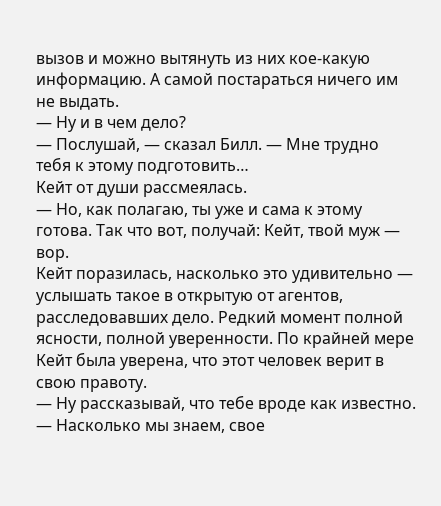вызов и можно вытянуть из них кое-какую информацию. А самой постараться ничего им не выдать.
— Ну и в чем дело?
— Послушай, — сказал Билл. — Мне трудно тебя к этому подготовить…
Кейт от души рассмеялась.
— Но, как полагаю, ты уже и сама к этому готова. Так что вот, получай: Кейт, твой муж — вор.
Кейт поразилась, насколько это удивительно — услышать такое в открытую от агентов, расследовавших дело. Редкий момент полной ясности, полной уверенности. По крайней мере Кейт была уверена, что этот человек верит в свою правоту.
— Ну рассказывай, что тебе вроде как известно.
— Насколько мы знаем, свое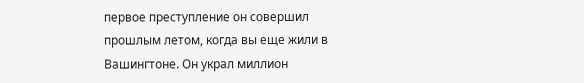первое преступление он совершил прошлым летом, когда вы еще жили в Вашингтоне. Он украл миллион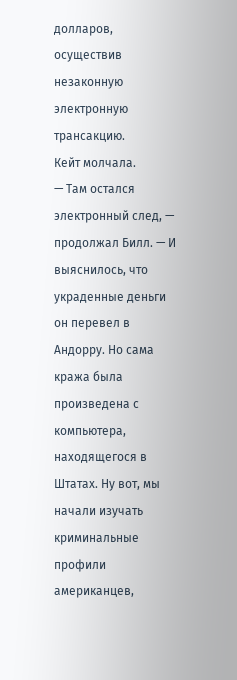долларов, осуществив незаконную электронную трансакцию.
Кейт молчала.
— Там остался электронный след, — продолжал Билл. — И выяснилось, что украденные деньги он перевел в Андорру. Но сама кража была произведена с компьютера, находящегося в Штатах. Ну вот, мы начали изучать криминальные профили американцев,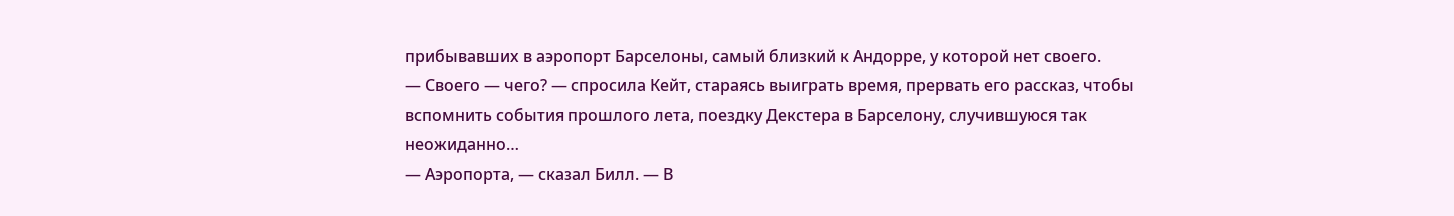прибывавших в аэропорт Барселоны, самый близкий к Андорре, у которой нет своего.
— Своего — чего? — спросила Кейт, стараясь выиграть время, прервать его рассказ, чтобы вспомнить события прошлого лета, поездку Декстера в Барселону, случившуюся так неожиданно…
— Аэропорта, — сказал Билл. — В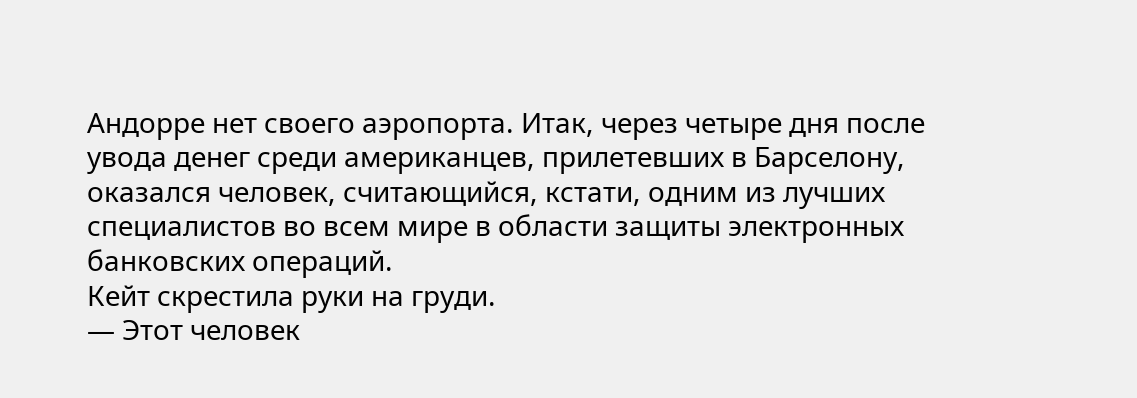Андорре нет своего аэропорта. Итак, через четыре дня после увода денег среди американцев, прилетевших в Барселону, оказался человек, считающийся, кстати, одним из лучших специалистов во всем мире в области защиты электронных банковских операций.
Кейт скрестила руки на груди.
— Этот человек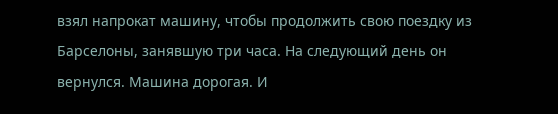взял напрокат машину, чтобы продолжить свою поездку из Барселоны, занявшую три часа. На следующий день он вернулся. Машина дорогая. И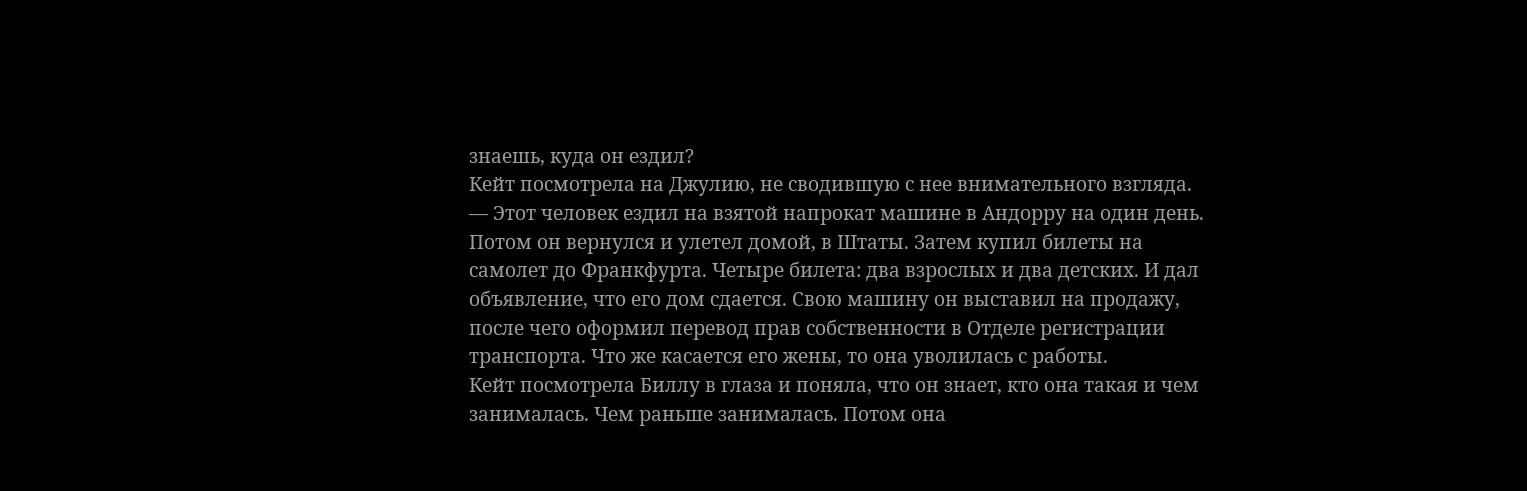знаешь, куда он ездил?
Кейт посмотрела на Джулию, не сводившую с нее внимательного взгляда.
— Этот человек ездил на взятой напрокат машине в Андорру на один день. Потом он вернулся и улетел домой, в Штаты. Затем купил билеты на самолет до Франкфурта. Четыре билета: два взрослых и два детских. И дал объявление, что его дом сдается. Свою машину он выставил на продажу, после чего оформил перевод прав собственности в Отделе регистрации транспорта. Что же касается его жены, то она уволилась с работы.
Кейт посмотрела Биллу в глаза и поняла, что он знает, кто она такая и чем занималась. Чем раньше занималась. Потом она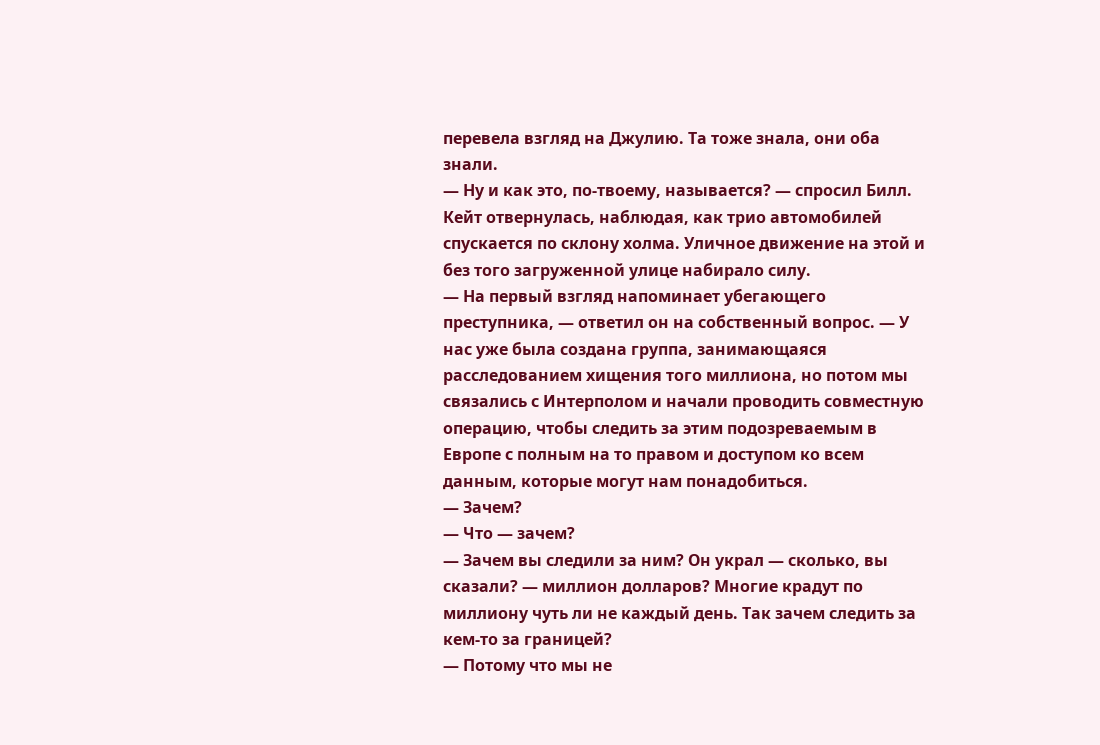перевела взгляд на Джулию. Та тоже знала, они оба знали.
— Ну и как это, по-твоему, называется? — спросил Билл.
Кейт отвернулась, наблюдая, как трио автомобилей спускается по склону холма. Уличное движение на этой и без того загруженной улице набирало силу.
— На первый взгляд напоминает убегающего преступника, — ответил он на собственный вопрос. — У нас уже была создана группа, занимающаяся расследованием хищения того миллиона, но потом мы связались с Интерполом и начали проводить совместную операцию, чтобы следить за этим подозреваемым в Европе с полным на то правом и доступом ко всем данным, которые могут нам понадобиться.
— Зачем?
— Что — зачем?
— Зачем вы следили за ним? Он украл — сколько, вы сказали? — миллион долларов? Многие крадут по миллиону чуть ли не каждый день. Так зачем следить за кем-то за границей?
— Потому что мы не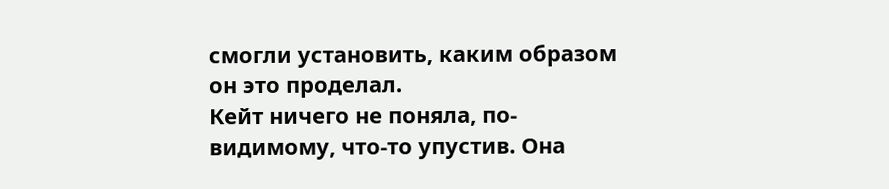смогли установить, каким образом он это проделал.
Кейт ничего не поняла, по-видимому, что-то упустив. Она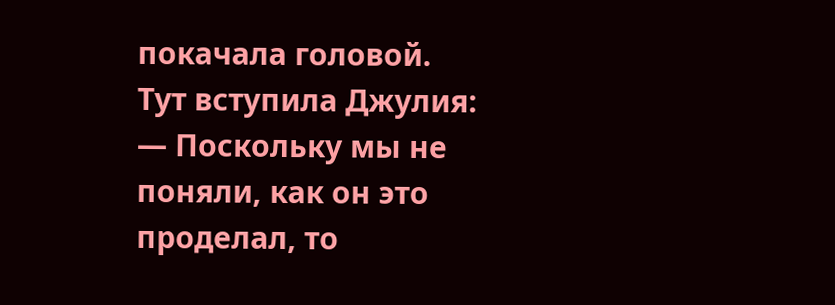покачала головой.
Тут вступила Джулия:
— Поскольку мы не поняли, как он это проделал, то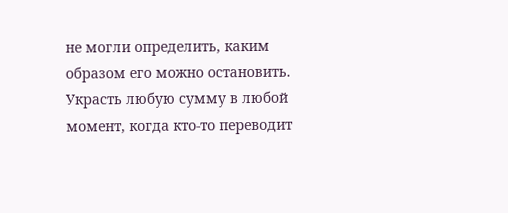не могли определить, каким образом его можно остановить. Украсть любую сумму в любой момент, когда кто-то переводит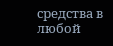средства в любой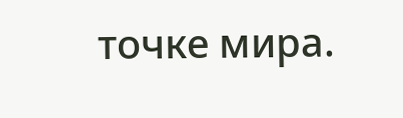точке мира.